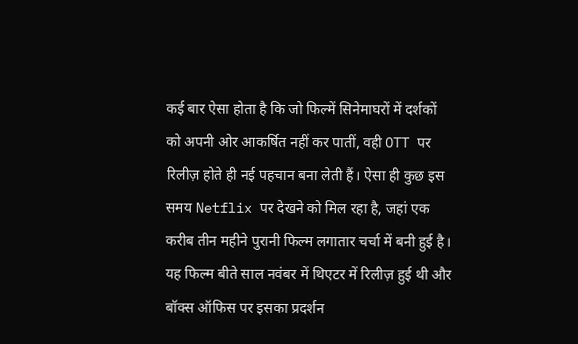कई बार ऐसा होता है कि जो फिल्में सिनेमाघरों में दर्शकों को अपनी ओर आकर्षित नहीं कर पातीं, वही OTT पर रिलीज़ होते ही नई पहचान बना लेती हैं। ऐसा ही कुछ इस समय Netflix पर देखने को मिल रहा है, जहां एक करीब तीन महीने पुरानी फिल्म लगातार चर्चा में बनी हुई है। यह फिल्म बीते साल नवंबर में थिएटर में रिलीज़ हुई थी और बॉक्स ऑफिस पर इसका प्रदर्शन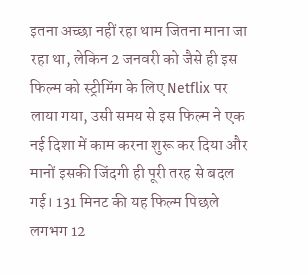इतना अच्छा नहीं रहा थाम जितना माना जा रहा था, लेकिन 2 जनवरी को जैसे ही इस फिल्म को स्ट्रीमिंग के लिए Netflix पर लाया गया, उसी समय से इस फिल्म ने एक नई दिशा में काम करना शुरू कर दिया और मानों इसकी जिंदगी ही पूरी तरह से बदल गई। 131 मिनट की यह फिल्म पिछले लगभग 12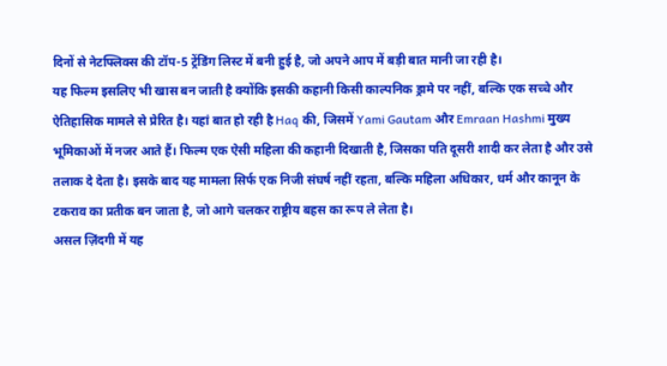दिनों से नेटफ्लिक्स की टॉप-5 ट्रेंडिंग लिस्ट में बनी हुई है, जो अपने आप में बड़ी बात मानी जा रही है।
यह फिल्म इसलिए भी खास बन जाती है क्योंकि इसकी कहानी किसी काल्पनिक ड्रामे पर नहीं, बल्कि एक सच्चे और ऐतिहासिक मामले से प्रेरित है। यहां बात हो रही है Haq की, जिसमें Yami Gautam और Emraan Hashmi मुख्य भूमिकाओं में नजर आते हैं। फिल्म एक ऐसी महिला की कहानी दिखाती है, जिसका पति दूसरी शादी कर लेता है और उसे तलाक दे देता है। इसके बाद यह मामला सिर्फ एक निजी संघर्ष नहीं रहता, बल्कि महिला अधिकार, धर्म और कानून के टकराव का प्रतीक बन जाता है, जो आगे चलकर राष्ट्रीय बहस का रूप ले लेता है।
असल ज़िंदगी में यह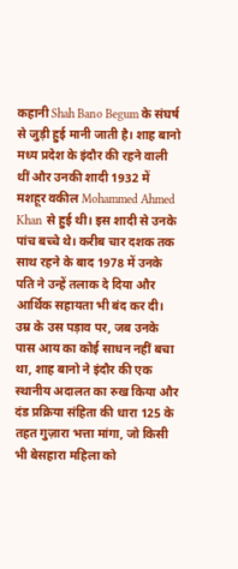कहानी Shah Bano Begum के संघर्ष से जुड़ी हुई मानी जाती है। शाह बानो मध्य प्रदेश के इंदौर की रहने वाली थीं और उनकी शादी 1932 में मशहूर वकील Mohammed Ahmed Khan से हुई थी। इस शादी से उनके पांच बच्चे थे। करीब चार दशक तक साथ रहने के बाद 1978 में उनके पति ने उन्हें तलाक दे दिया और आर्थिक सहायता भी बंद कर दी। उम्र के उस पड़ाव पर, जब उनके पास आय का कोई साधन नहीं बचा था, शाह बानो ने इंदौर की एक स्थानीय अदालत का रुख किया और दंड प्रक्रिया संहिता की धारा 125 के तहत गुज़ारा भत्ता मांगा, जो किसी भी बेसहारा महिला को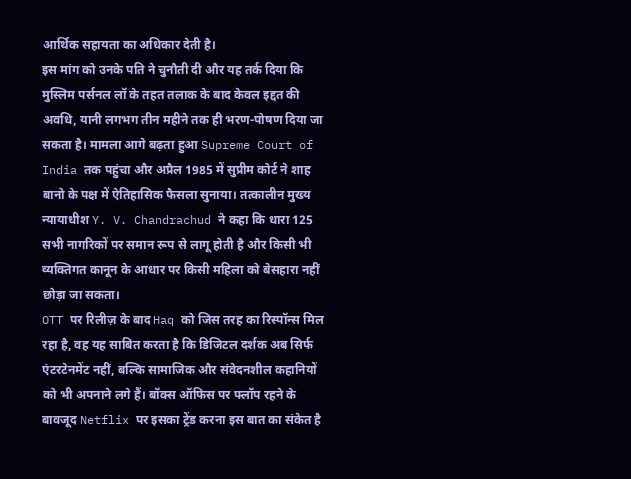आर्थिक सहायता का अधिकार देती है।
इस मांग को उनके पति ने चुनौती दी और यह तर्क दिया कि मुस्लिम पर्सनल लॉ के तहत तलाक के बाद केवल इद्दत की अवधि, यानी लगभग तीन महीने तक ही भरण-पोषण दिया जा सकता है। मामला आगे बढ़ता हुआ Supreme Court of India तक पहुंचा और अप्रैल 1985 में सुप्रीम कोर्ट ने शाह बानो के पक्ष में ऐतिहासिक फैसला सुनाया। तत्कालीन मुख्य न्यायाधीश Y. V. Chandrachud ने कहा कि धारा 125 सभी नागरिकों पर समान रूप से लागू होती है और किसी भी व्यक्तिगत कानून के आधार पर किसी महिला को बेसहारा नहीं छोड़ा जा सकता।
OTT पर रिलीज़ के बाद Haq को जिस तरह का रिस्पॉन्स मिल रहा है, वह यह साबित करता है कि डिजिटल दर्शक अब सिर्फ एंटरटेनमेंट नहीं, बल्कि सामाजिक और संवेदनशील कहानियों को भी अपनाने लगे हैं। बॉक्स ऑफिस पर फ्लॉप रहने के बावजूद Netflix पर इसका ट्रेंड करना इस बात का संकेत है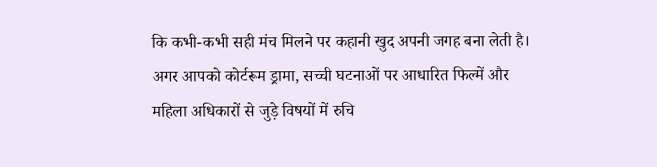कि कभी-कभी सही मंच मिलने पर कहानी खुद अपनी जगह बना लेती है। अगर आपको कोर्टरूम ड्रामा, सच्ची घटनाओं पर आधारित फिल्में और महिला अधिकारों से जुड़े विषयों में रुचि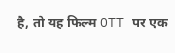है, तो यह फिल्म OTT पर एक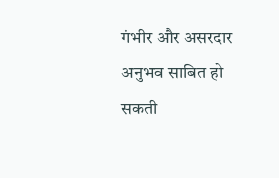गंभीर और असरदार अनुभव साबित हो सकती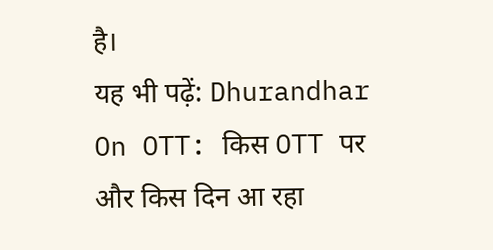है।
यह भी पढ़ें: Dhurandhar On OTT: किस OTT पर और किस दिन आ रहा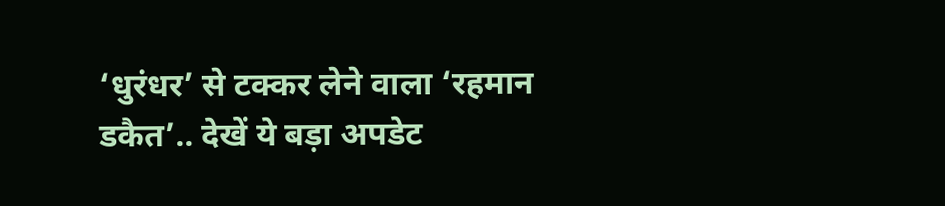‘धुरंधर’ से टक्कर लेने वाला ‘रहमान डकैत’.. देखें ये बड़ा अपडेट